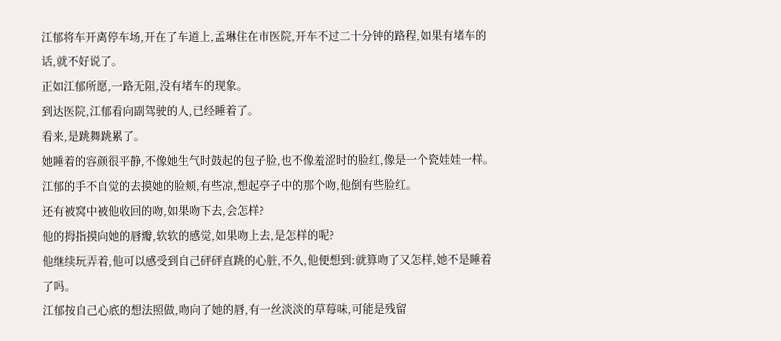江郁将车开离停车场,开在了车道上,孟琳住在市医院,开车不过二十分钟的路程,如果有堵车的话,就不好说了。
正如江郁所愿,一路无阻,没有堵车的现象。
到达医院,江郁看向副驾驶的人,已经睡着了。
看来,是跳舞跳累了。
她睡着的容颜很平静,不像她生气时鼓起的包子脸,也不像羞涩时的脸红,像是一个瓷娃娃一样。
江郁的手不自觉的去摸她的脸颊,有些凉,想起亭子中的那个吻,他倒有些脸红。
还有被窝中被他收回的吻,如果吻下去,会怎样?
他的拇指摸向她的唇瓣,软软的感觉,如果吻上去,是怎样的呢?
他继续玩弄着,他可以感受到自己砰砰直跳的心脏,不久,他便想到:就算吻了又怎样,她不是睡着了吗。
江郁按自己心底的想法照做,吻向了她的唇,有一丝淡淡的草莓味,可能是残留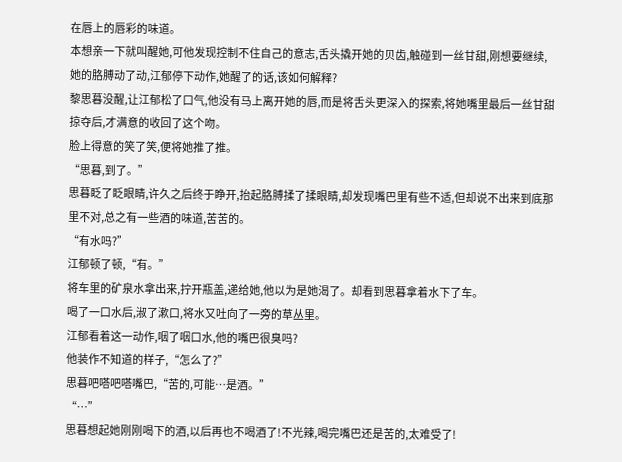在唇上的唇彩的味道。
本想亲一下就叫醒她,可他发现控制不住自己的意志,舌头撬开她的贝齿,触碰到一丝甘甜,刚想要继续,她的胳膊动了动,江郁停下动作,她醒了的话,该如何解释?
黎思暮没醒,让江郁松了口气,他没有马上离开她的唇,而是将舌头更深入的探索,将她嘴里最后一丝甘甜掠夺后,才满意的收回了这个吻。
脸上得意的笑了笑,便将她推了推。
“思暮,到了。”
思暮眨了眨眼睛,许久之后终于睁开,抬起胳膊揉了揉眼睛,却发现嘴巴里有些不适,但却说不出来到底那里不对,总之有一些酒的味道,苦苦的。
“有水吗?”
江郁顿了顿,“有。”
将车里的矿泉水拿出来,拧开瓶盖,递给她,他以为是她渴了。却看到思暮拿着水下了车。
喝了一口水后,淑了漱口,将水又吐向了一旁的草丛里。
江郁看着这一动作,咽了咽口水,他的嘴巴很臭吗?
他装作不知道的样子,“怎么了?”
思暮吧嗒吧嗒嘴巴,“苦的,可能…是酒。”
“…”
思暮想起她刚刚喝下的酒,以后再也不喝酒了!不光辣,喝完嘴巴还是苦的,太难受了!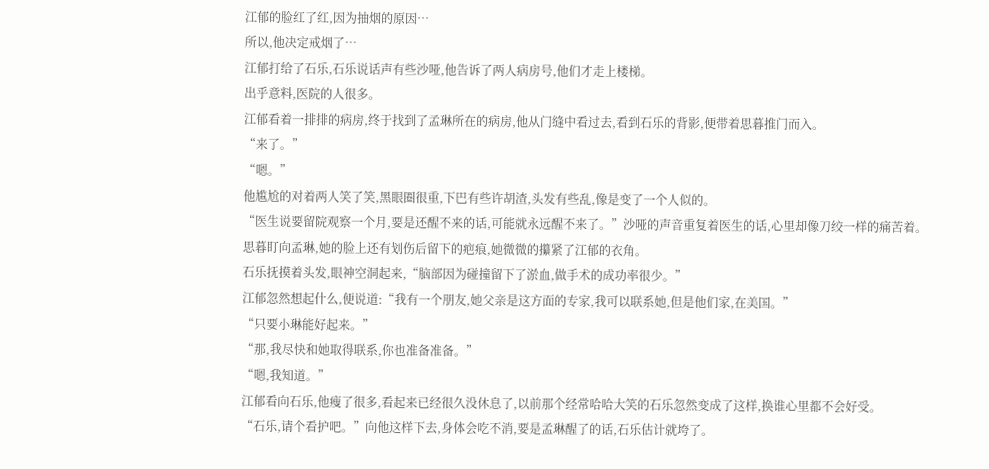江郁的脸红了红,因为抽烟的原因…
所以,他决定戒烟了…
江郁打给了石乐,石乐说话声有些沙哑,他告诉了两人病房号,他们才走上楼梯。
出乎意料,医院的人很多。
江郁看着一排排的病房,终于找到了孟琳所在的病房,他从门缝中看过去,看到石乐的背影,便带着思暮推门而入。
“来了。”
“嗯。”
他尴尬的对着两人笑了笑,黑眼圈很重,下巴有些许胡渣,头发有些乱,像是变了一个人似的。
“医生说要留院观察一个月,要是还醒不来的话,可能就永远醒不来了。”沙哑的声音重复着医生的话,心里却像刀绞一样的痛苦着。
思暮盯向孟琳,她的脸上还有划伤后留下的疤痕,她微微的攥紧了江郁的衣角。
石乐抚摸着头发,眼神空洞起来,“脑部因为碰撞留下了淤血,做手术的成功率很少。”
江郁忽然想起什么,便说道:“我有一个朋友,她父亲是这方面的专家,我可以联系她,但是他们家,在美国。”
“只要小琳能好起来。”
“那,我尽快和她取得联系,你也准备准备。”
“嗯,我知道。”
江郁看向石乐,他瘦了很多,看起来已经很久没休息了,以前那个经常哈哈大笑的石乐忽然变成了这样,换谁心里都不会好受。
“石乐,请个看护吧。”向他这样下去,身体会吃不消,要是孟琳醒了的话,石乐估计就垮了。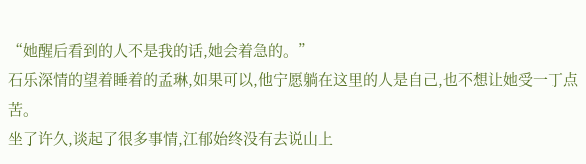“她醒后看到的人不是我的话,她会着急的。”
石乐深情的望着睡着的孟琳,如果可以,他宁愿躺在这里的人是自己,也不想让她受一丁点苦。
坐了许久,谈起了很多事情,江郁始终没有去说山上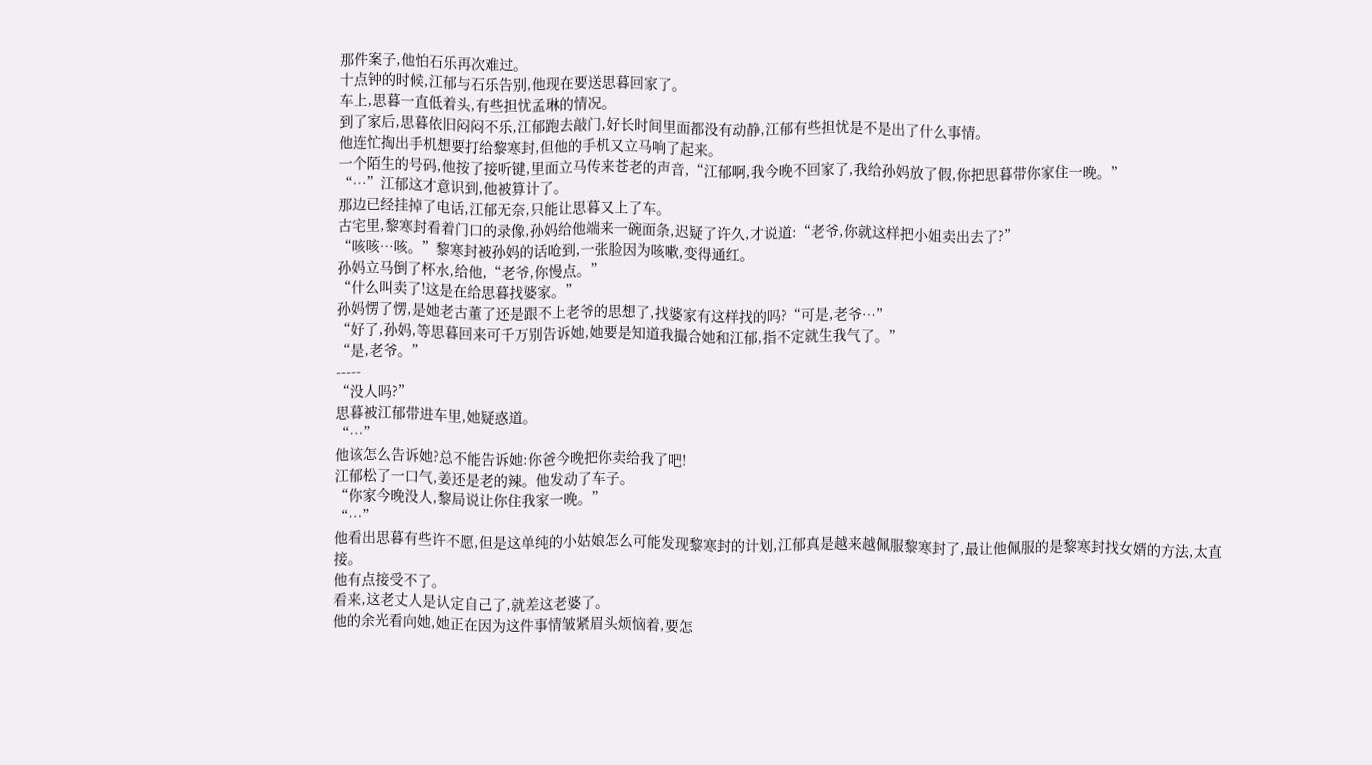那件案子,他怕石乐再次难过。
十点钟的时候,江郁与石乐告别,他现在要送思暮回家了。
车上,思暮一直低着头,有些担忧孟琳的情况。
到了家后,思暮依旧闷闷不乐,江郁跑去敲门,好长时间里面都没有动静,江郁有些担忧是不是出了什么事情。
他连忙掏出手机想要打给黎寒封,但他的手机又立马响了起来。
一个陌生的号码,他按了接听键,里面立马传来苍老的声音,“江郁啊,我今晚不回家了,我给孙妈放了假,你把思暮带你家住一晚。”
“…”江郁这才意识到,他被算计了。
那边已经挂掉了电话,江郁无奈,只能让思暮又上了车。
古宅里,黎寒封看着门口的录像,孙妈给他端来一碗面条,迟疑了许久,才说道:“老爷,你就这样把小姐卖出去了?”
“咳咳…咳。”黎寒封被孙妈的话呛到,一张脸因为咳嗽,变得通红。
孙妈立马倒了杯水,给他,“老爷,你慢点。”
“什么叫卖了!这是在给思暮找婆家。”
孙妈愣了愣,是她老古董了还是跟不上老爷的思想了,找婆家有这样找的吗?“可是,老爷…”
“好了,孙妈,等思暮回来可千万别告诉她,她要是知道我撮合她和江郁,指不定就生我气了。”
“是,老爷。”
-----
“没人吗?”
思暮被江郁带进车里,她疑惑道。
“…”
他该怎么告诉她?总不能告诉她:你爸今晚把你卖给我了吧!
江郁松了一口气,姜还是老的辣。他发动了车子。
“你家今晚没人,黎局说让你住我家一晚。”
“…”
他看出思暮有些许不愿,但是这单纯的小姑娘怎么可能发现黎寒封的计划,江郁真是越来越佩服黎寒封了,最让他佩服的是黎寒封找女婿的方法,太直接。
他有点接受不了。
看来,这老丈人是认定自己了,就差这老婆了。
他的余光看向她,她正在因为这件事情皱紧眉头烦恼着,要怎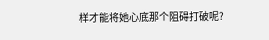样才能将她心底那个阻碍打破呢?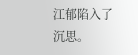江郁陷入了沉思。